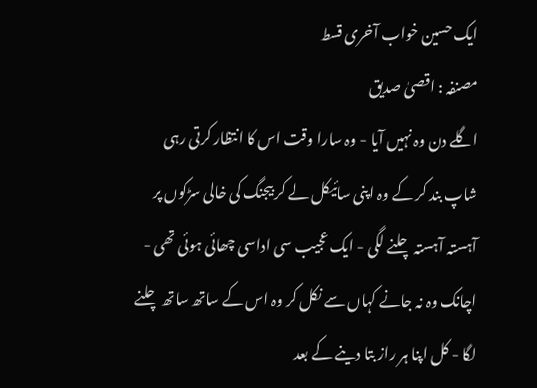ایک حسین خواب آخری قسط
مصنفہ : اقصیٰ صدیق
اگلے دن وہ نہیں آیا - وہ سارا وقت اس کا انتظار کرتی رہی شاپ بند کر کے وہ اپنی سائیکل لے کر بیجنگ کی خالی سڑکوں پر آہستہ آہستہ چلنے لگی - ایک عجیب سی اداسی چھائی ہوئی تھی - اچانک وہ نہ جانے کہاں سے نکل کر وہ اس کے ساتھ ساتھ چلنے لگا - کل اپنا ہر راز بتا دینے کے بعد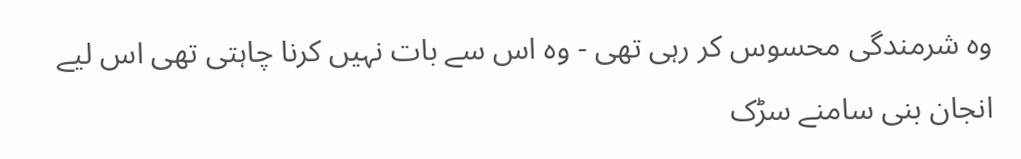وہ شرمندگی محسوس کر رہی تھی - وہ اس سے بات نہیں کرنا چاہتی تھی اس لیے انجان بنی سامنے سڑک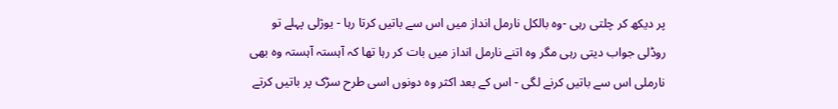پر دیکھ کر چلتی رہی -وہ بالکل نارمل انداز میں اس سے باتیں کرتا رہا - یوژلی پہلے تو روڈلی جواب دیتی رہی مگر وہ اتنے نارمل انداز میں بات کر رہا تھا کہ آہستہ آہستہ وہ بھی نارملی اس سے باتیں کرنے لگی - اس کے بعد اکثر وہ دونوں اسی طرح سڑک پر باتیں کرتے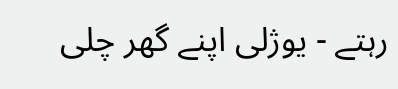رہتے - یوژلی اپنے گھر چلی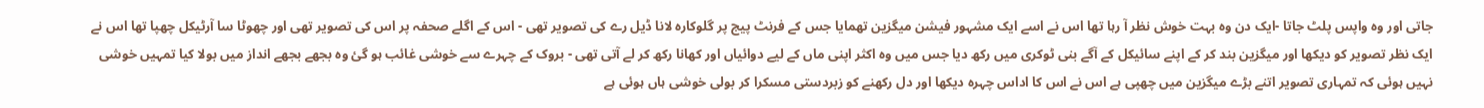جاتی اور وہ واپس پلٹ جاتا -ایک دن وہ بہت خوش نظر آ رہا تھا اس نے اسے ایک مشہور فیشن میگزین تھمایا جس کے فرنٹ پیج پر گلوکارہ لانا ڈیل رے کی تصویر تھی - اس کے اگلے صحفہ پر اس کی تصویر تھی اور چھوٹا سا آرٹیکل چھپا تھا اس نے ایک نظر تصویر کو دیکھا اور میگزین بند کر کے اپنے سائیکل کے آگے بنی ٹوکری میں رکھ دیا جس میں وہ اکثر اپنی ماں کے لیے دوائیاں اور کھانا رکھ کر لے آتی تھی - بروک کے چہرے سے خوشی غائب ہو گئ وہ بجھے بجھے انداز میں بولا کیا تمہیں خوشی نہیں ہوئی کہ تمہاری تصویر اتنے بڑے میگزین میں چھپی ہے اس نے اس کا اداس چہرہ دیکھا اور دل رکھنے کو زبردستی مسکرا کر بولی خوشی ہاں ہوئی ہے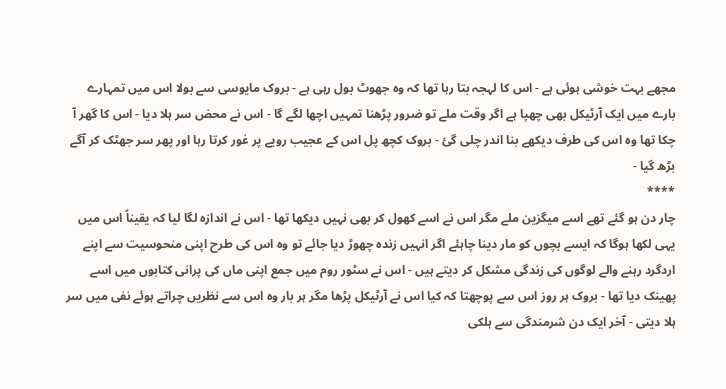مجھے بہت خوشی ہوئی ہے - اس کا لہجہ بتا رہا تھا کہ وہ جھوٹ بول رہی ہے - بروک مایوسی سے بولا اس میں تمہارے بارے میں ایک آرٹیکل بھی چھپا ہے اگر وقت ملے تو ضرور پڑھنا تمہیں اچھا لگے گا - اس نے محض سر ہلا دیا - اس کا گھر آ چکا تھا وہ اس کی طرف دیکھے بنا اندر چلی گئ - بروک کچھ پل اس کے عجیب رویے پر غور کرتا رہا اور پھر سر جھٹک کر آگے بڑھ گیا -
****
چار دن ہو گئے تھے اسے میگزین ملے مگر اس نے اسے کھول کر بھی نہیں دیکھا تھا - اس نے اندازہ لگا لیا کہ یقیناً اس میں یہی لکھا ہوگا کہ ایسے بچوں کو مار دینا چاہئے اگر انہیں زندہ چھوڑ دیا جائے تو وہ اس کی طرح اپنی منحوسیت سے اپنے اردگرد رہنے والے لوگوں کی زندگی مشکل کر دیتے ہیں - اس نے سٹور روم میں جمع اپنی ماں کی پرانی کتابوں میں اسے پھینک دیا تھا - بروک ہر روز اس سے پوچھتا کہ کیا اس نے آرٹیکل پڑھا مگر ہر بار وہ اس سے نظریں چراتے ہوئے نفی میں سر ہلا دیتی - آخر ایک دن شرمندگی سے ہلکی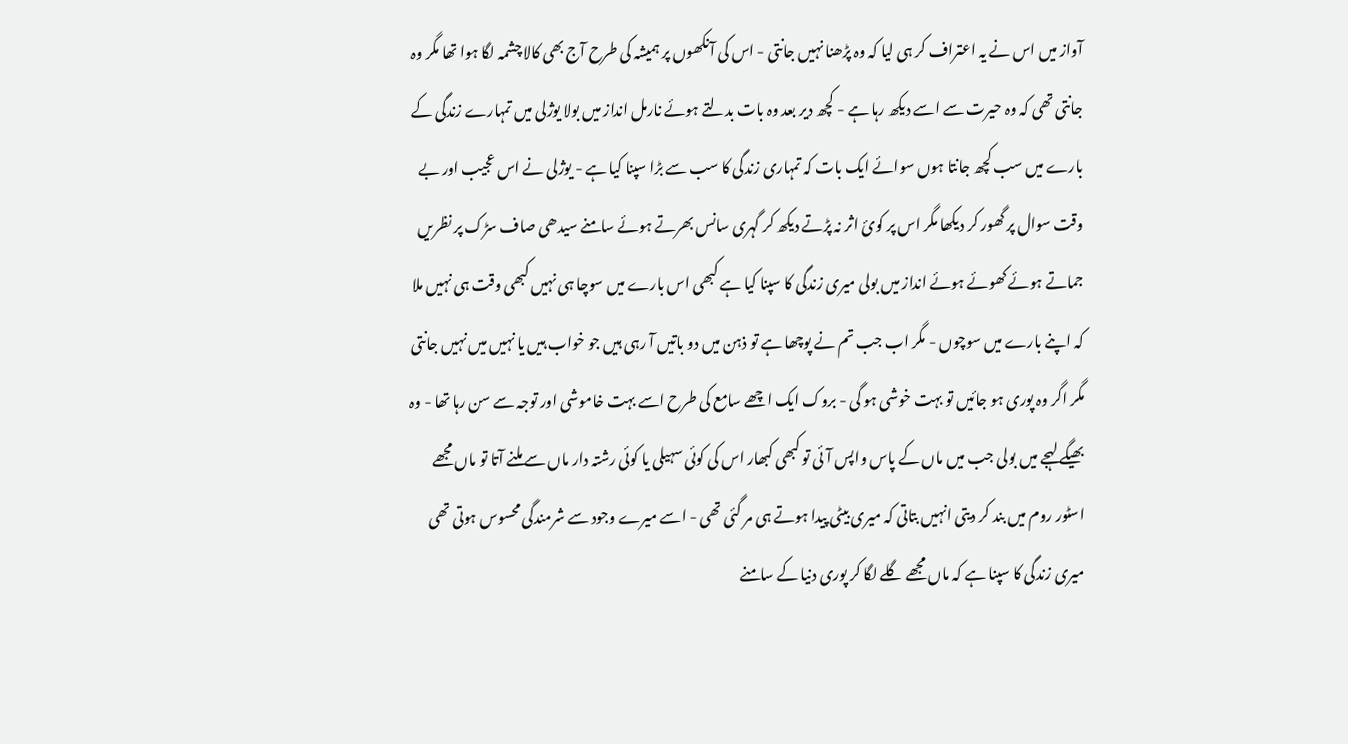آواز میں اس نے یہ اعتراف کر ہی لیا کہ وہ پڑھنا نہیں جانتی - اس کی آنکھوں پر ہمیشہ کی طرح آج بھی کالا چشمہ لگا ہوا تھا مگر وہ جانتی تھی کہ وہ حیرت سے اسے دیکھ رہا ہے - کچھ دیر بعد وہ بات بدلتے ہوئے نارمل انداز میں بولا یوژلی میں تمہارے زندگی کے بارے میں سب کچھ جانتا ہوں سوائے ایک بات کہ تمہاری زندگی کا سب سے بڑا سپنا کیا ہے - یوژلی نے اس عجیب اور بے وقت سوال پر گھور کر دیکھا مگر اس پر کوئ اثر نہ پڑتے دیکھ کر گہری سانس بھرتے ہوئے سامنے سیدھی صاف سڑک پر نظریں جماتے ہوئے کھوئے ہوئے انداز میں بولی میری زندگی کا سپنا کیا ہے کبھی اس بارے میں سوچا ہی نہیں کبھی وقت ہی نہیں ملا کہ اپنے بارے میں سوچوں - مگر اب جب تم نے پوچھا ہے تو ذہن میں دو باتیں آ رہی ہیں جو خواب ہیں یا نہیں میں نہیں جانتی مگر اگر وہ پوری ہو جائیں تو بہت خوشی ہو گی - بروک ایک اچھے سامع کی طرح اسے بہت خاموشی اور توجہ سے سن رہا تھا - وہ بھیگے لہجے میں بولی جب میں ماں کے پاس واپس آئی تو کبھی کبھار اس کی کوئی سہیلی یا کوئی رشتہ دار ماں سے ملنے آتا تو ماں مجھے اسٹور روم میں بند کر دیتی انہیں بتاتی کہ میری بیٹی پیدا ہوتے ہی مر گئی تھی - اسے میرے وجود سے شرمندگی محسوس ہوتی تھی میری زندگی کا سپنا ہے کہ ماں مجھے گلے لگا کر پوری دنیا کے سامنے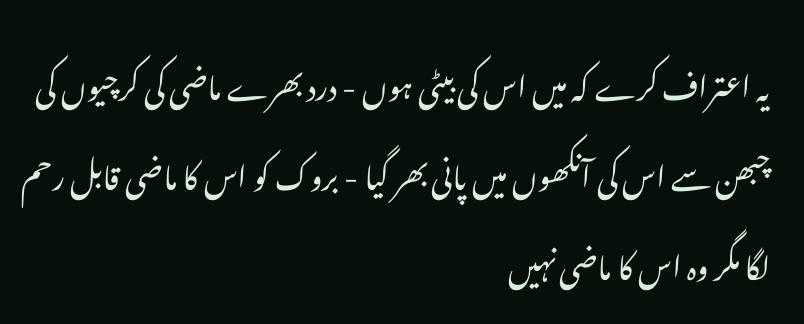یہ اعتراف کرے کہ میں اس کی بیٹی ہوں - درد بھرے ماضی کی کرچیوں کی چبھن سے اس کی آنکھوں میں پانی بھر گیا - بروک کو اس کا ماضی قابل رحم لگا مگر وہ اس کا ماضی نہیں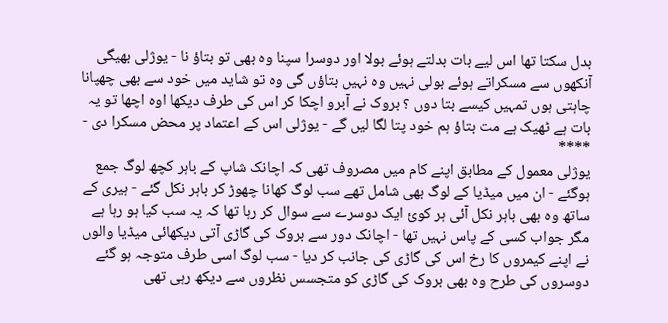بدل سکتا تھا اس لیے بات بدلتے ہوئے بولا اور دوسرا سپنا وہ بھی تو بتاؤ نا - یوژلی بھیگی آنکھوں سے مسکراتے ہوئے بولی نہیں وہ نہیں بتاؤں گی وہ تو شاید میں خود سے بھی چھپانا چاہتی ہوں تمہیں کیسے بتا دوں ؟ بروک نے آبرو اچکا کر اس کی طرف دیکھا اوہ اچھا تو یہ بات ہے ٹھیک ہے مت بتاؤ ہم خود پتا لگا لیں گے - یوژلی اس کے اعتماد پر محض مسکرا دی -
****
یوژلی معمول کے مطابق اپنے کام میں مصروف تھی کہ اچانک شاپ کے باہر کچھ لوگ جمع ہوگئے - ان میں میڈیا کے لوگ بھی شامل تھے سب لوگ کھانا چھوڑ کر باہر نکل گئے - ہیری کے ساتھ وہ بھی باہر نکل آئی ہر کوئ ایک دوسرے سے سوال کر رہا تھا کہ یہ سب کیا ہو رہا ہے مگر جواب کسی کے پاس نہیں تھا - اچانک دور سے بروک کی گاڑی آتی دیکھائی میڈیا والوں نے اپنے کیمروں کا رخ اس کی گاڑی کی جانب کر دیا - سب لوگ اسی طرف متوجہ ہو گئے دوسروں کی طرح وہ بھی بروک کی گاڑی کو متجسس نظروں سے دیکھ رہی تھی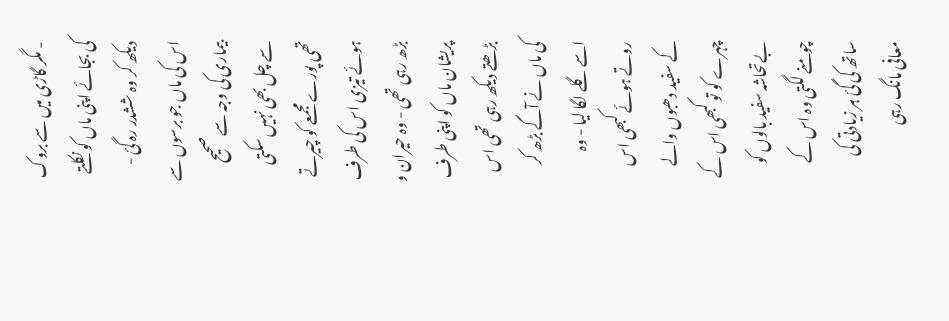- مگر گاڑی میں سے بروک کی بجائے اپنی ماں کو نکلتے دیکھ کر وہ ششدر رہ گئ - اس کی ماں جو برسوں سے بیماری کی وجہ سے صحیح سے چل بھی نہیں سکتی تھی پورے مجمعے کو چیرتے ہوئے تیزی اس کی طرف بڑھ رہی تھی - وہ حیران و پریشان ماں کو اپنی طرف بڑھتے دیکھ رہی تھی اس کی ماں نے آگے بڑھ کر اسے گلے لگا لیا - وہ روتے ہوئے کبھی اس کے سفید دھبوں والے چہرے کو تو کبھی اس کے بےتحاشہ سفید بالوں کو چومنے لگتی وہ اس کے ساتھ کی گئ ہر زیادتی کی معافی مانگ رہی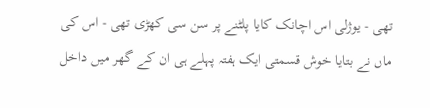تھی - یوژلی اس اچانک کایا پلٹنے پر سن سی کھڑی تھی - اس کی ماں نے بتایا خوش قسمتی ایک ہفتہ پہلے ہی ان کے گھر میں داخل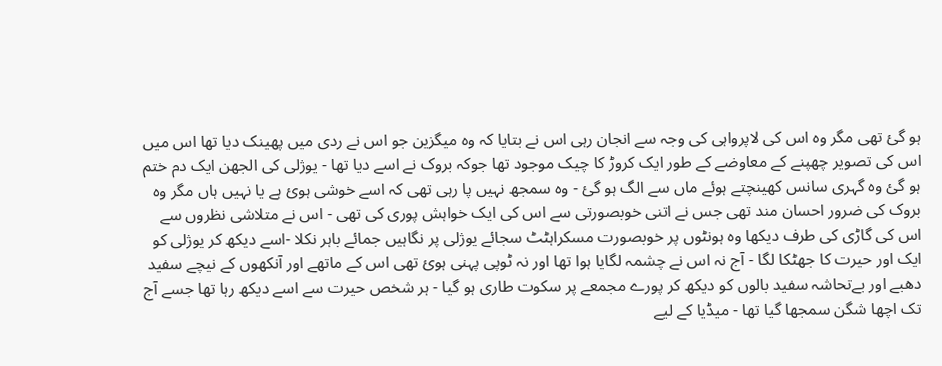ہو گئ تھی مگر وہ اس کی لاپرواہی کی وجہ سے انجان رہی اس نے بتایا کہ وہ میگزین جو اس نے ردی میں پھینک دیا تھا اس میں اس کی تصویر چھپنے کے معاوضے کے طور ایک کروڑ کا چیک موجود تھا جوکہ بروک نے اسے دیا تھا - یوژلی کی الجھن ایک دم ختم ہو گئ وہ گہری سانس کھینچتے ہوئے ماں سے الگ ہو گئ - وہ سمجھ نہیں پا رہی تھی کہ اسے خوشی ہوئ ہے یا نہیں ہاں مگر وہ بروک کی ضرور احسان مند تھی جس نے اتنی خوبصورتی سے اس کی ایک خواہش پوری کی تھی - اس نے متلاشی نظروں سے اس کی گاڑی کی طرف دیکھا وہ ہونٹوں پر خوبصورت مسکراہٹٹ سجائے یوژلی پر نگاہیں جمائے باہر نکلا -اسے دیکھ کر یوژلی کو ایک اور حیرت کا جھٹکا لگا - آج نہ اس نے چشمہ لگایا ہوا تھا اور نہ ٹوپی پہنی ہوئ تھی اس کے ماتھے اور آنکھوں کے نیچے سفید دھبے اور بےتحاشہ سفید بالوں کو دیکھ کر پورے مجمعے پر سکوت طاری ہو گیا - ہر شخص حیرت سے اسے دیکھ رہا تھا جسے آج تک اچھا شگن سمجھا گیا تھا - میڈیا کے لیے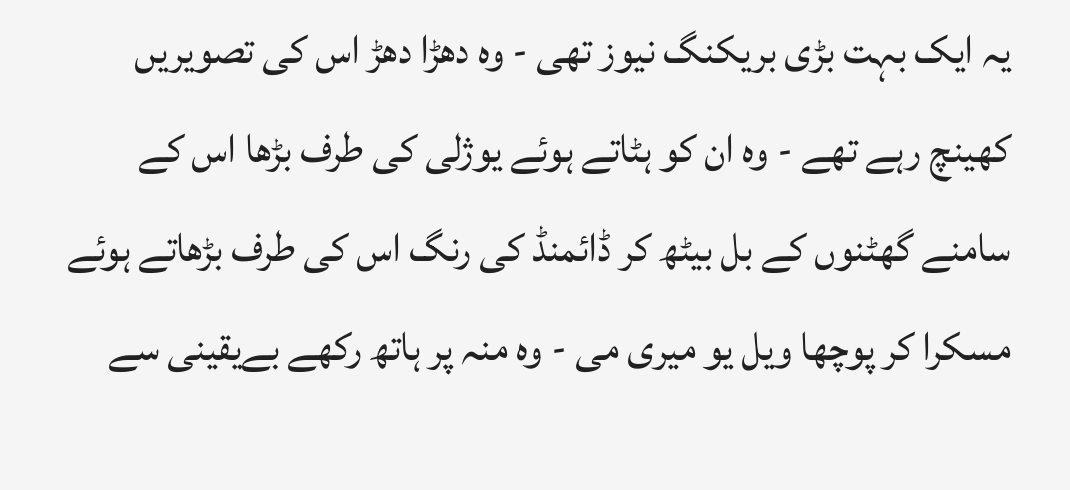یہ ایک بہت بڑی بریکنگ نیوز تھی - وہ دھڑا دھڑ اس کی تصویریں کھینچ رہے تھے - وہ ان کو ہٹاتے ہوئے یوژلی کی طرف بڑھا اس کے سامنے گھٹنوں کے بل بیٹھ کر ڈائمنڈ کی رنگ اس کی طرف بڑھاتے ہوئے مسکرا کر پوچھا ویل یو میری می - وہ منہ پر ہاتھ رکھے بےیقینی سے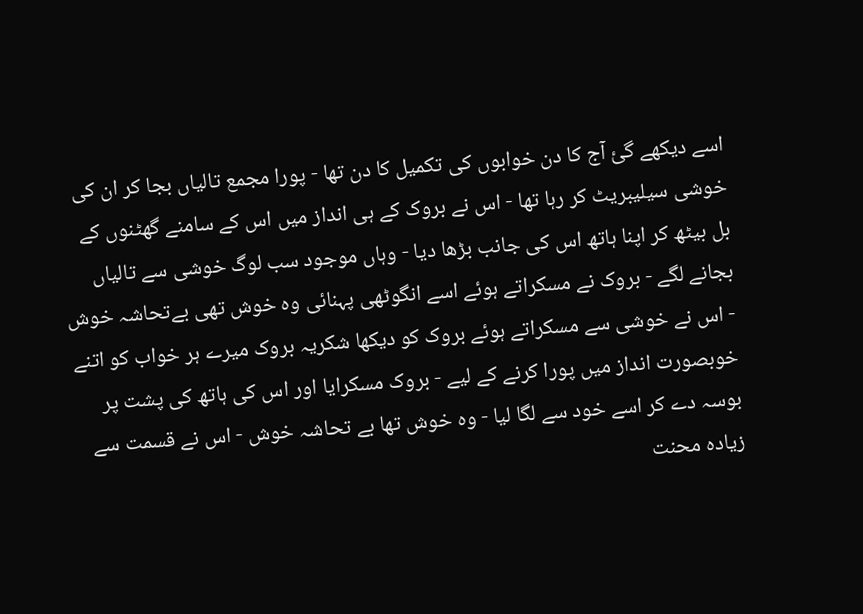اسے دیکھے گئ آج کا دن خوابوں کی تکمیل کا دن تھا - پورا مجمع تالیاں بجا کر ان کی خوشی سیلیبریٹ کر رہا تھا - اس نے بروک کے ہی انداز میں اس کے سامنے گھٹنوں کے بل بیٹھ کر اپنا ہاتھ اس کی جانب بڑھا دیا - وہاں موجود سب لوگ خوشی سے تالیاں بجانے لگے - بروک نے مسکراتے ہوئے اسے انگوٹھی پہنائی وہ خوش تھی بےتحاشہ خوش - اس نے خوشی سے مسکراتے ہوئے بروک کو دیکھا شکریہ بروک میرے ہر خواب کو اتنے خوبصورت انداز میں پورا کرنے کے لیے - بروک مسکرایا اور اس کی ہاتھ کی پشت پر بوسہ دے کر اسے خود سے لگا لیا - وہ خوش تھا بے تحاشہ خوش - اس نے قسمت سے زیادہ محنت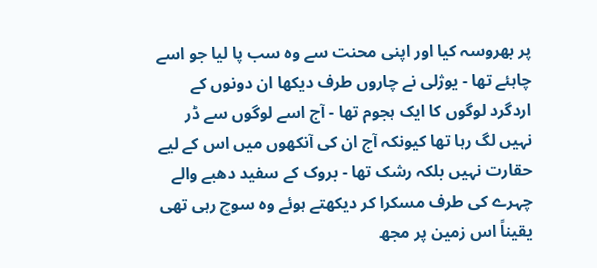پر بھروسہ کیا اور اپنی محنت سے وہ سب پا لیا جو اسے چاہئے تھا - یوژلی نے چاروں طرف دیکھا ان دونوں کے اردگرد لوگوں کا ایک ہجوم تھا - آج اسے لوگوں سے ڈر نہیں لگ رہا تھا کیونکہ آج ان کی آنکھوں میں اس کے لیے حقارت نہیں بلکہ رشک تھا - بروک کے سفید دھبے والے چہرے کی طرف مسکرا کر دیکھتے ہوئے وہ سوچ رہی تھی یقیناً اس زمین پر مجھ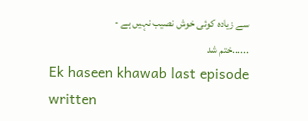سے زیادہ کوئی خوش نصیب نہیں ہے -
......ختم شد
Ek haseen khawab last episode written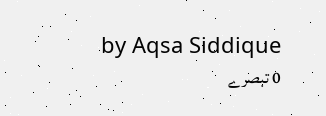by Aqsa Siddique
0 تبصرے